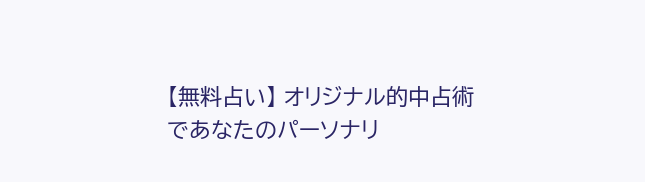【無料占い】 オリジナル的中占術であなたのパーソナリ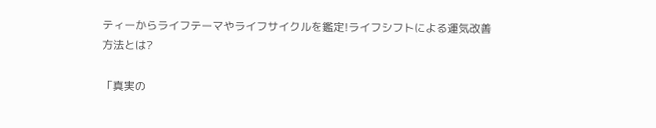ティーからライフテーマやライフサイクルを鑑定!ライフシフトによる運気改善方法とは?

「真実の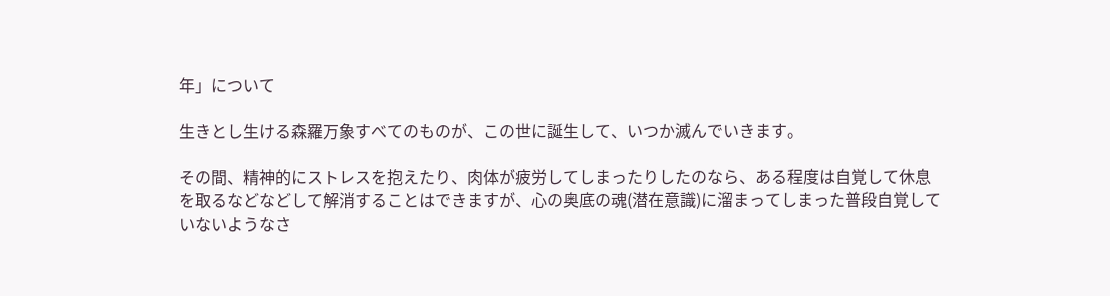年」について

生きとし生ける森羅万象すべてのものが、この世に誕生して、いつか滅んでいきます。

その間、精神的にストレスを抱えたり、肉体が疲労してしまったりしたのなら、ある程度は自覚して休息を取るなどなどして解消することはできますが、心の奥底の魂(潜在意識)に溜まってしまった普段自覚していないようなさ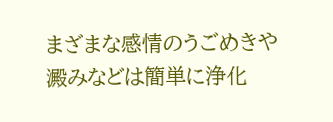まざまな感情のうごめきや澱みなどは簡単に浄化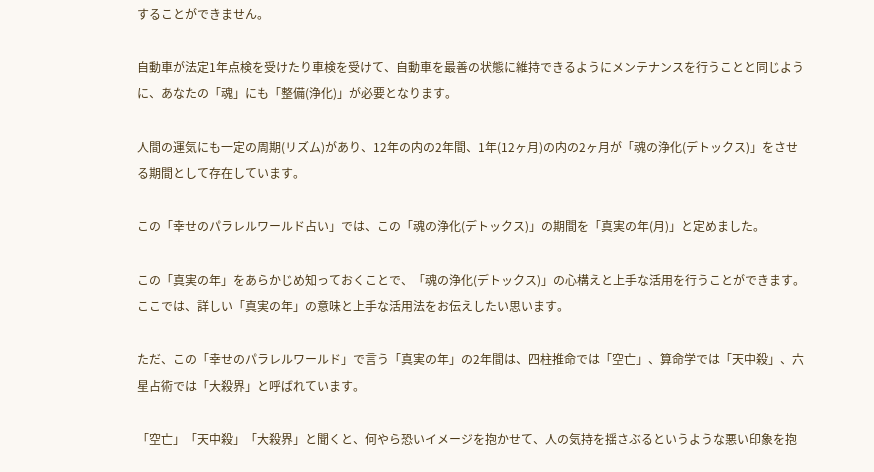することができません。

自動車が法定1年点検を受けたり車検を受けて、自動車を最善の状態に維持できるようにメンテナンスを行うことと同じように、あなたの「魂」にも「整備(浄化)」が必要となります。

人間の運気にも一定の周期(リズム)があり、12年の内の2年間、1年(12ヶ月)の内の2ヶ月が「魂の浄化(デトックス)」をさせる期間として存在しています。

この「幸せのパラレルワールド占い」では、この「魂の浄化(デトックス)」の期間を「真実の年(月)」と定めました。

この「真実の年」をあらかじめ知っておくことで、「魂の浄化(デトックス)」の心構えと上手な活用を行うことができます。ここでは、詳しい「真実の年」の意味と上手な活用法をお伝えしたい思います。

ただ、この「幸せのパラレルワールド」で言う「真実の年」の2年間は、四柱推命では「空亡」、算命学では「天中殺」、六星占術では「大殺界」と呼ばれています。

「空亡」「天中殺」「大殺界」と聞くと、何やら恐いイメージを抱かせて、人の気持を揺さぶるというような悪い印象を抱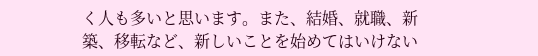く人も多いと思います。また、結婚、就職、新築、移転など、新しいことを始めてはいけない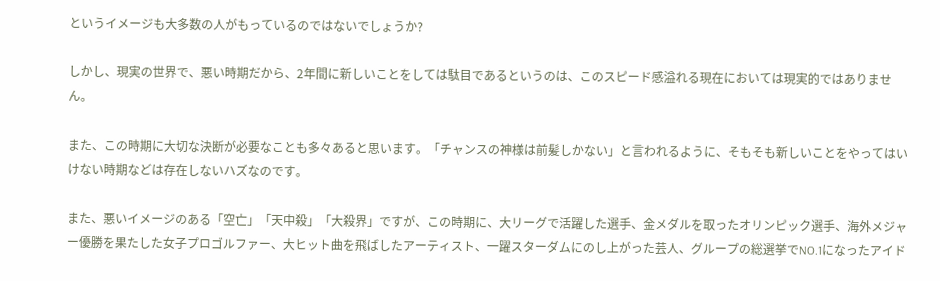というイメージも大多数の人がもっているのではないでしょうか?

しかし、現実の世界で、悪い時期だから、2年間に新しいことをしては駄目であるというのは、このスピード感溢れる現在においては現実的ではありません。

また、この時期に大切な決断が必要なことも多々あると思います。「チャンスの神様は前髪しかない」と言われるように、そもそも新しいことをやってはいけない時期などは存在しないハズなのです。

また、悪いイメージのある「空亡」「天中殺」「大殺界」ですが、この時期に、大リーグで活躍した選手、金メダルを取ったオリンピック選手、海外メジャー優勝を果たした女子プロゴルファー、大ヒット曲を飛ばしたアーティスト、一躍スターダムにのし上がった芸人、グループの総選挙でNO.1になったアイド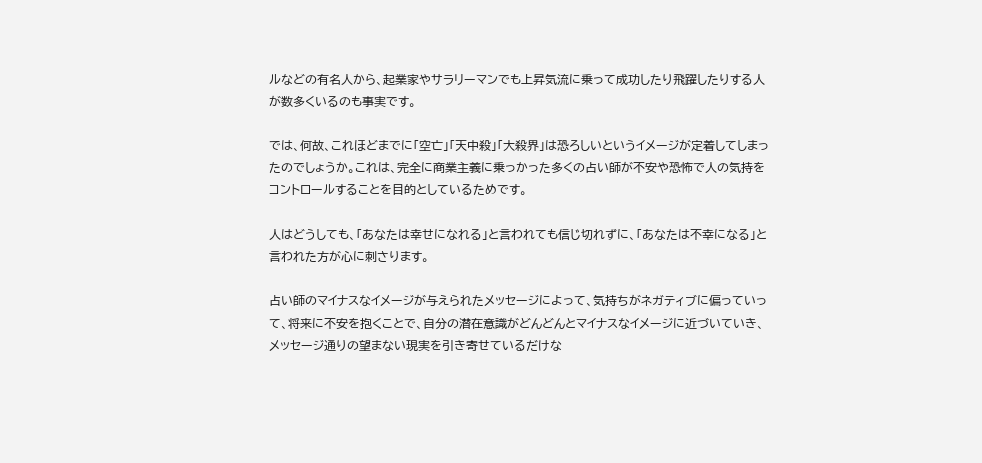ルなどの有名人から、起業家やサラリーマンでも上昇気流に乗って成功したり飛躍したりする人が数多くいるのも事実です。

では、何故、これほどまでに「空亡」「天中殺」「大殺界」は恐ろしいというイメージが定着してしまったのでしょうか。これは、完全に商業主義に乗っかった多くの占い師が不安や恐怖で人の気持をコントロールすることを目的としているためです。

人はどうしても、「あなたは幸せになれる」と言われても信じ切れずに、「あなたは不幸になる」と言われた方が心に刺さります。

占い師のマイナスなイメージが与えられたメッセージによって、気持ちがネガティブに偏っていって、将来に不安を抱くことで、自分の潜在意識がどんどんとマイナスなイメージに近づいていき、メッセージ通りの望まない現実を引き寄せているだけな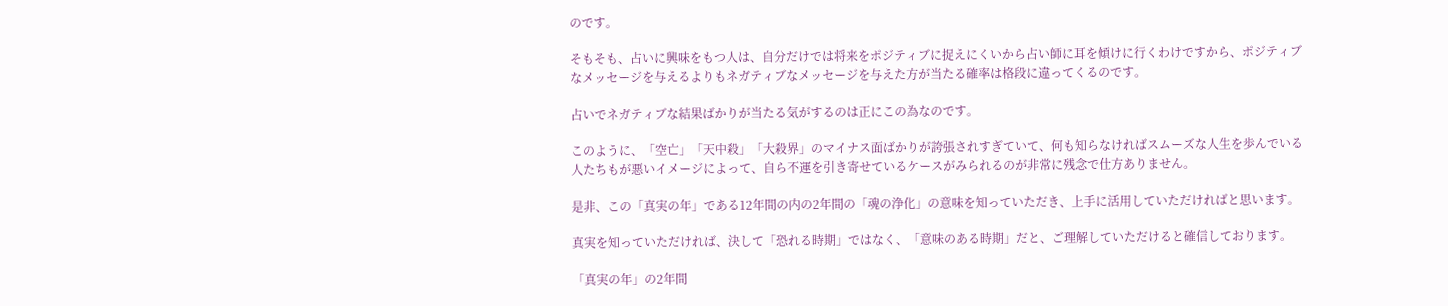のです。

そもそも、占いに興味をもつ人は、自分だけでは将来をポジティブに捉えにくいから占い師に耳を傾けに行くわけですから、ポジティブなメッセージを与えるよりもネガティブなメッセージを与えた方が当たる確率は格段に違ってくるのです。

占いでネガティブな結果ばかりが当たる気がするのは正にこの為なのです。

このように、「空亡」「天中殺」「大殺界」のマイナス面ばかりが誇張されすぎていて、何も知らなければスムーズな人生を歩んでいる人たちもが悪いイメージによって、自ら不運を引き寄せているケースがみられるのが非常に残念で仕方ありません。

是非、この「真実の年」である12年間の内の2年間の「魂の浄化」の意味を知っていただき、上手に活用していただければと思います。

真実を知っていただければ、決して「恐れる時期」ではなく、「意味のある時期」だと、ご理解していただけると確信しております。

「真実の年」の2年間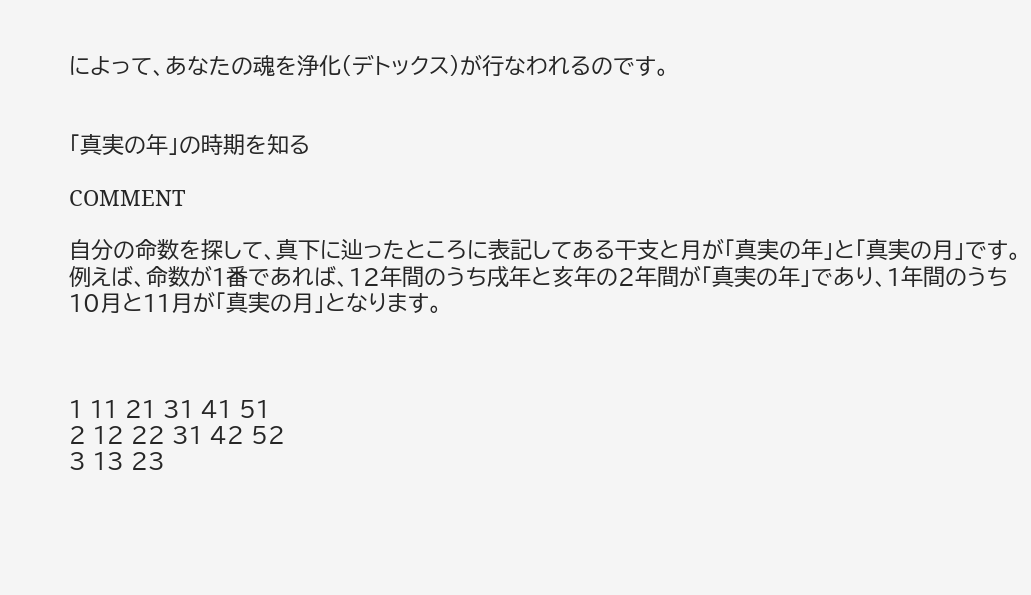によって、あなたの魂を浄化(デトックス)が行なわれるのです。


「真実の年」の時期を知る

COMMENT

自分の命数を探して、真下に辿ったところに表記してある干支と月が「真実の年」と「真実の月」です。例えば、命数が1番であれば、12年間のうち戌年と亥年の2年間が「真実の年」であり、1年間のうち10月と11月が「真実の月」となります。



1 11 21 31 41 51
2 12 22 31 42 52
3 13 23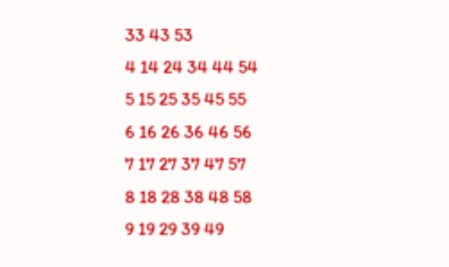33 43 53
4 14 24 34 44 54
5 15 25 35 45 55
6 16 26 36 46 56
7 17 27 37 47 57
8 18 28 38 48 58
9 19 29 39 49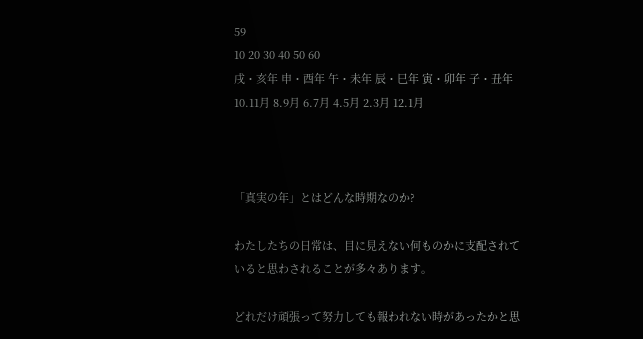59
10 20 30 40 50 60
戌・亥年 申・酉年 午・未年 辰・巳年 寅・卯年 子・丑年
10.11月 8.9月 6.7月 4.5月 2.3月 12.1月



「真実の年」とはどんな時期なのか?

わたしたちの日常は、目に見えない何ものかに支配されていると思わされることが多々あります。

どれだけ頑張って努力しても報われない時があったかと思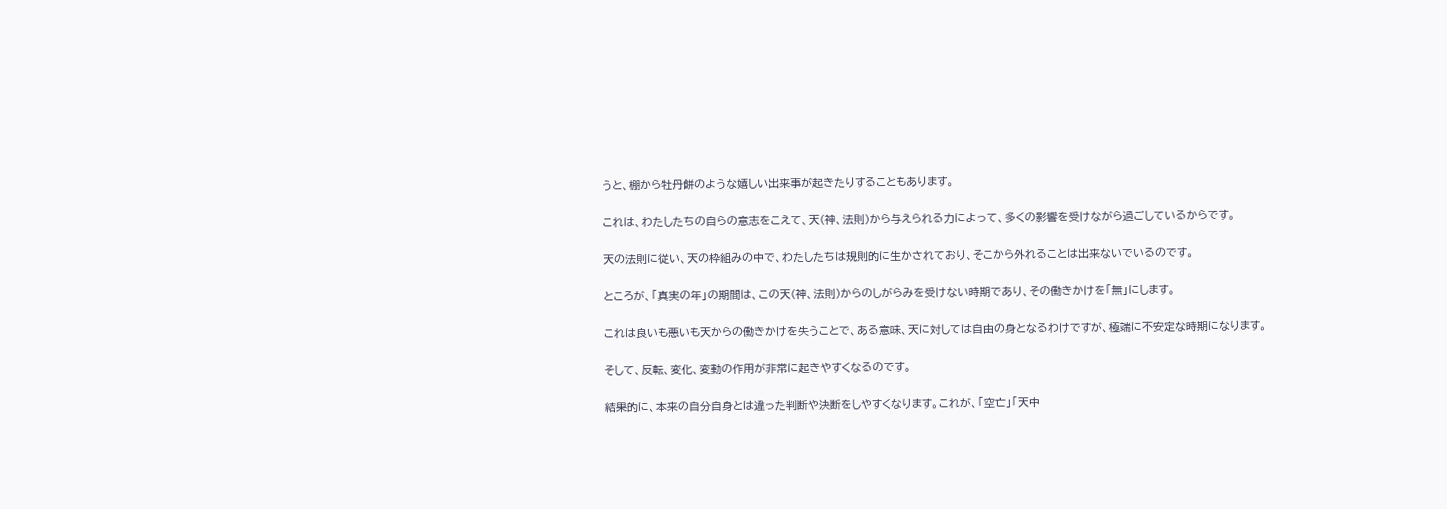うと、棚から牡丹餅のような嬉しい出来事が起きたりすることもあります。

これは、わたしたちの自らの意志をこえて、天(神、法則)から与えられる力によって、多くの影響を受けながら過ごしているからです。

天の法則に従い、天の枠組みの中で、わたしたちは規則的に生かされており、そこから外れることは出来ないでいるのです。

ところが、「真実の年」の期間は、この天(神、法則)からのしがらみを受けない時期であり、その働きかけを「無」にします。

これは良いも悪いも天からの働きかけを失うことで、ある意味、天に対しては自由の身となるわけですが、極端に不安定な時期になります。

そして、反転、変化、変動の作用が非常に起きやすくなるのです。

結果的に、本来の自分自身とは違った判断や決断をしやすくなります。これが、「空亡」「天中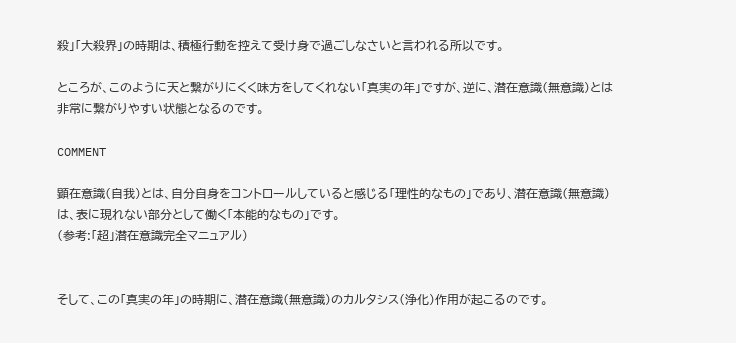殺」「大殺界」の時期は、積極行動を控えて受け身で過ごしなさいと言われる所以です。

ところが、このように天と繋がりにくく味方をしてくれない「真実の年」ですが、逆に、潜在意識(無意識)とは非常に繋がりやすい状態となるのです。

COMMENT

顕在意識(自我)とは、自分自身をコントロールしていると感じる「理性的なもの」であり、潜在意識(無意識)は、表に現れない部分として働く「本能的なもの」です。
(参考:「超」潜在意識完全マニュアル)


そして、この「真実の年」の時期に、潜在意識(無意識)のカルタシス(浄化)作用が起こるのです。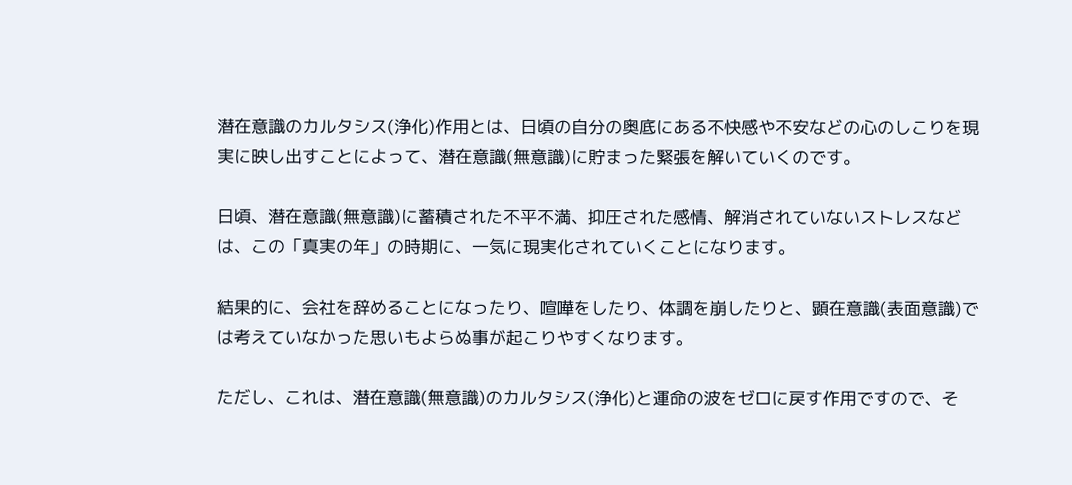潜在意識のカルタシス(浄化)作用とは、日頃の自分の奥底にある不快感や不安などの心のしこりを現実に映し出すことによって、潜在意識(無意識)に貯まった緊張を解いていくのです。

日頃、潜在意識(無意識)に蓄積された不平不満、抑圧された感情、解消されていないストレスなどは、この「真実の年」の時期に、一気に現実化されていくことになります。

結果的に、会社を辞めることになったり、喧嘩をしたり、体調を崩したりと、顕在意識(表面意識)では考えていなかった思いもよらぬ事が起こりやすくなります。

ただし、これは、潜在意識(無意識)のカルタシス(浄化)と運命の波をゼロに戻す作用ですので、そ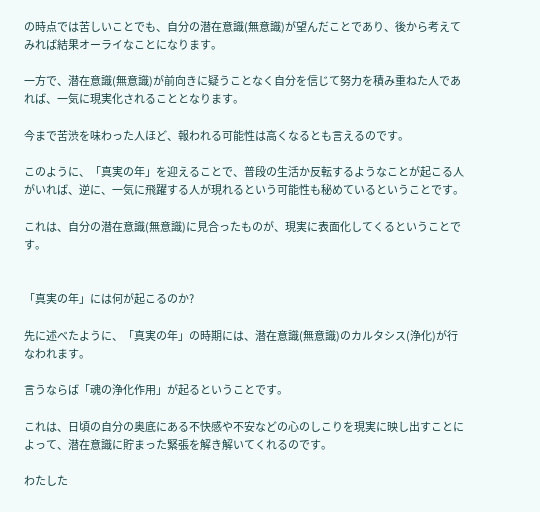の時点では苦しいことでも、自分の潜在意識(無意識)が望んだことであり、後から考えてみれば結果オーライなことになります。

一方で、潜在意識(無意識)が前向きに疑うことなく自分を信じて努力を積み重ねた人であれば、一気に現実化されることとなります。

今まで苦渋を味わった人ほど、報われる可能性は高くなるとも言えるのです。

このように、「真実の年」を迎えることで、普段の生活か反転するようなことが起こる人がいれば、逆に、一気に飛躍する人が現れるという可能性も秘めているということです。

これは、自分の潜在意識(無意識)に見合ったものが、現実に表面化してくるということです。


「真実の年」には何が起こるのか?

先に述べたように、「真実の年」の時期には、潜在意識(無意識)のカルタシス(浄化)が行なわれます。

言うならば「魂の浄化作用」が起るということです。

これは、日頃の自分の奥底にある不快感や不安などの心のしこりを現実に映し出すことによって、潜在意識に貯まった緊張を解き解いてくれるのです。

わたした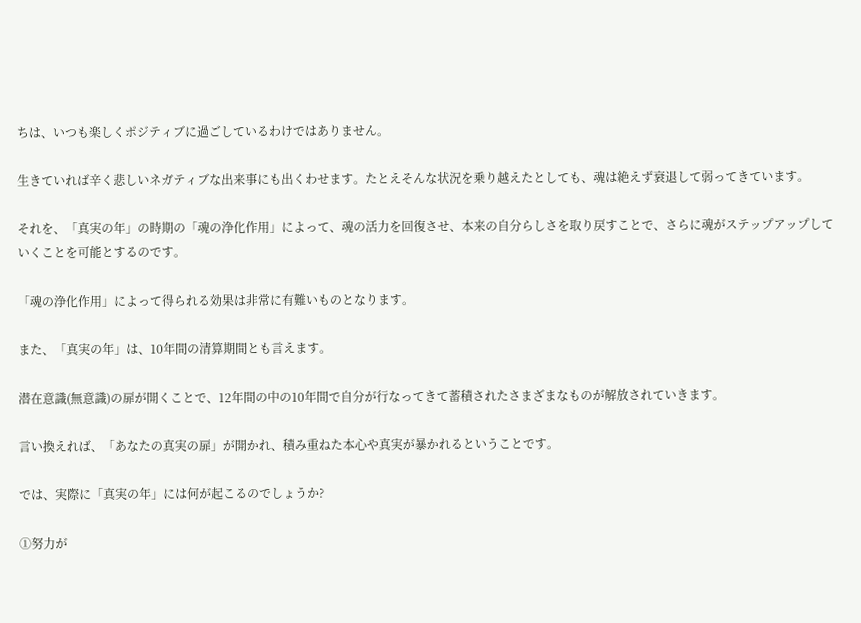ちは、いつも楽しくポジティブに過ごしているわけではありません。

生きていれば辛く悲しいネガティブな出来事にも出くわせます。たとえそんな状況を乗り越えたとしても、魂は絶えず衰退して弱ってきています。

それを、「真実の年」の時期の「魂の浄化作用」によって、魂の活力を回復させ、本来の自分らしさを取り戻すことで、さらに魂がステップアップしていくことを可能とするのです。

「魂の浄化作用」によって得られる効果は非常に有難いものとなります。

また、「真実の年」は、10年間の清算期間とも言えます。

潜在意識(無意識)の扉が開くことで、12年間の中の10年間で自分が行なってきて蓄積されたさまざまなものが解放されていきます。

言い換えれば、「あなたの真実の扉」が開かれ、積み重ねた本心や真実が暴かれるということです。

では、実際に「真実の年」には何が起こるのでしょうか?

①努力が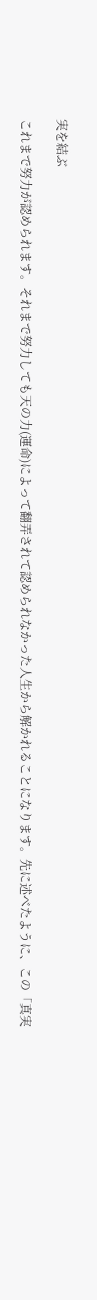実を結ぶ

これまで努力が認められます。それまで努力しても天の力(運命)によって翻弄されて認められなかった人生から解かれることになります。先に述べたように、この「真実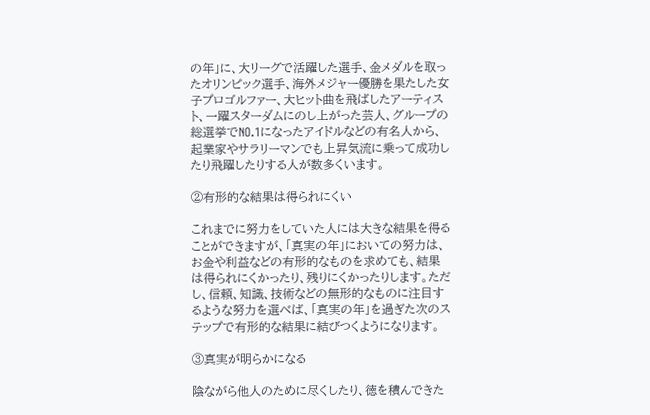の年」に、大リーグで活躍した選手、金メダルを取ったオリンピック選手、海外メジャー優勝を果たした女子プロゴルファー、大ヒット曲を飛ばしたアーティスト、一躍スターダムにのし上がった芸人、グループの総選挙でNO.1になったアイドルなどの有名人から、起業家やサラリーマンでも上昇気流に乗って成功したり飛躍したりする人が数多くいます。

②有形的な結果は得られにくい

これまでに努力をしていた人には大きな結果を得ることができますが、「真実の年」においての努力は、お金や利益などの有形的なものを求めても、結果は得られにくかったり、残りにくかったりします。ただし、信頼、知識、技術などの無形的なものに注目するような努力を選べば、「真実の年」を過ぎた次のステップで有形的な結果に結びつくようになります。

③真実が明らかになる

陰ながら他人のために尽くしたり、徳を積んできた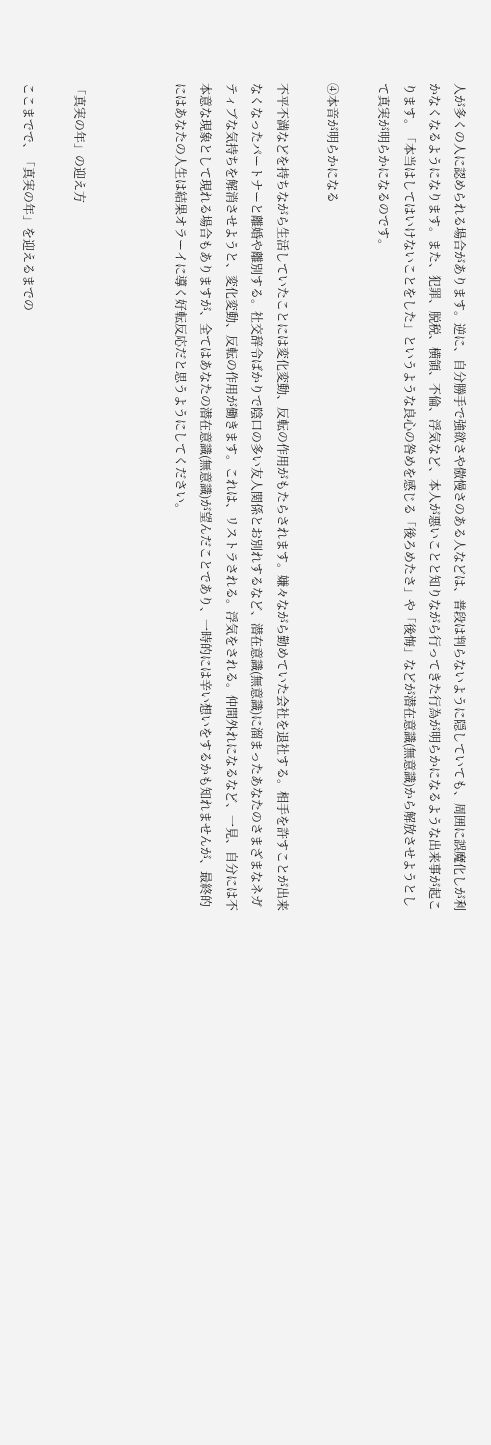人が多くの人に認められる場合があります。逆に、自分勝手で強欲さや傲慢さのある人などは、普段は判らないように隠していても、周囲に誤魔化しが利かなくなるようになります。また、犯罪、脱税、横領、不倫、浮気など、本人が悪いことと知りながら行ってきた行為が明らかになるような出来事が起こります。「本当はしてはいけないことをした」というような良心の咎めを感じる「後ろめたさ」や「後悔」などが潜在意識(無意識)から解放させようとして真実が明らかになるのです。

④本音が明らかになる

不平不満などを持ちながら生活していたことには変化変動、反転の作用がもたらされます。嫌々ながら勤めていた会社を退社する。相手を許すことが出来なくなったパートナーと離婚や離別する。社交辞令ばかりで陰口の多い友人関係とお別れするなど、潜在意識(無意識)に溜まったあなたのさまざまなネガティブな気持ちを解消させようと、変化変動、反転の作用が働きます。これは、リストラされる。浮気をされる。仲間外れになるなど、一見、自分には不本意な現象として現れる場合もありますが、全てはあなたの潜在意識(無意識)が望んだことであり、一時的には辛い想いをするかも知れませんが、最終的にはあなたの人生は結果オラーイに導く好転反応だと思うようにしてください。



「真実の年」の迎え方

ここまでで、「真実の年」を迎えるまでの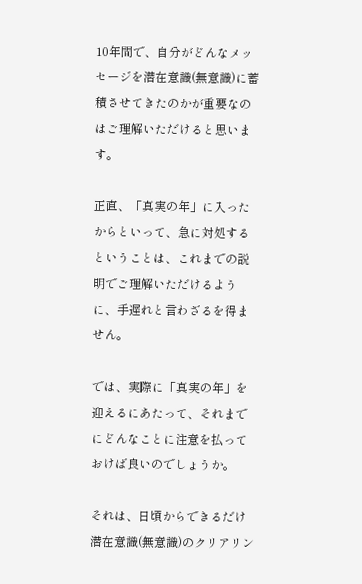10年間で、自分がどんなメッセージを潜在意識(無意識)に蓄積させてきたのかが重要なのはご理解いただけると思います。

正直、「真実の年」に入ったからといって、急に対処するということは、これまでの説明でご理解いただけるように、手遅れと言わざるを得ません。

では、実際に「真実の年」を迎えるにあたって、それまでにどんなことに注意を払っておけば良いのでしょうか。

それは、日頃からできるだけ潜在意識(無意識)のクリアリン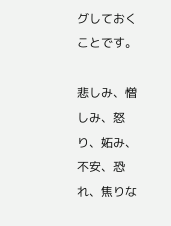グしておくことです。

悲しみ、憎しみ、怒り、妬み、不安、恐れ、焦りな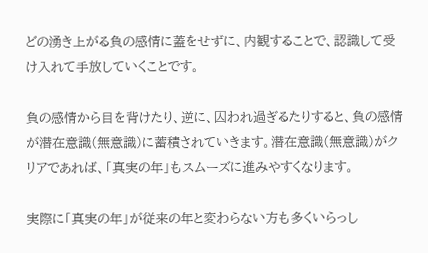どの湧き上がる負の感情に蓋をせずに、内観することで、認識して受け入れて手放していくことです。

負の感情から目を背けたり、逆に、囚われ過ぎるたりすると、負の感情が潜在意識(無意識)に蓄積されていきます。潜在意識(無意識)がクリアであれば、「真実の年」もスムーズに進みやすくなります。

実際に「真実の年」が従来の年と変わらない方も多くいらっし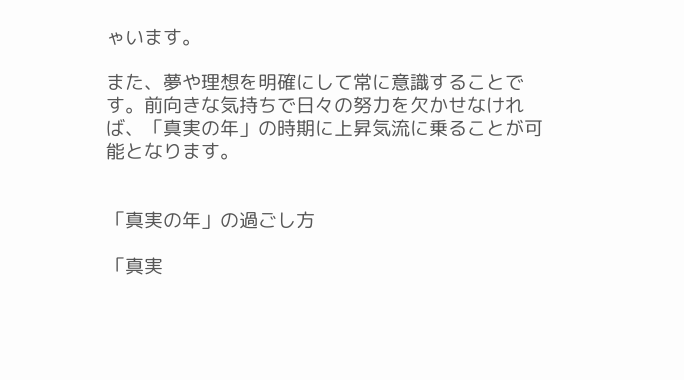ゃいます。

また、夢や理想を明確にして常に意識することです。前向きな気持ちで日々の努力を欠かせなければ、「真実の年」の時期に上昇気流に乗ることが可能となります。


「真実の年」の過ごし方

「真実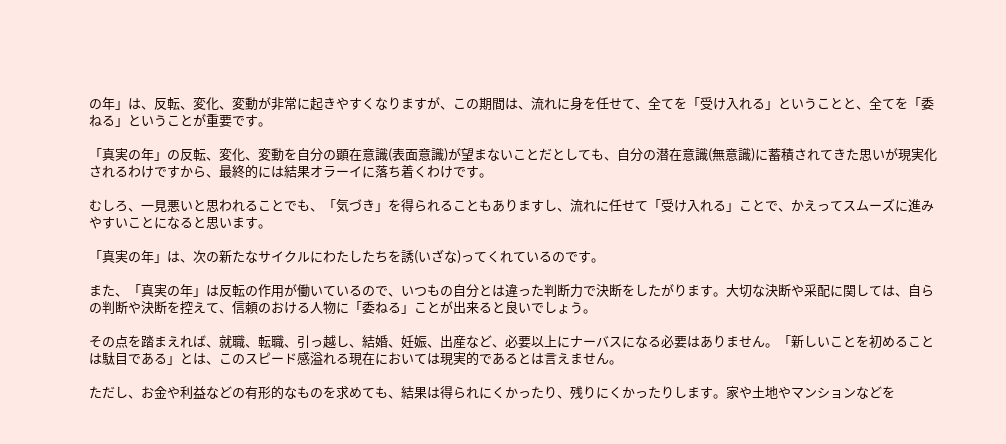の年」は、反転、変化、変動が非常に起きやすくなりますが、この期間は、流れに身を任せて、全てを「受け入れる」ということと、全てを「委ねる」ということが重要です。

「真実の年」の反転、変化、変動を自分の顕在意識(表面意識)が望まないことだとしても、自分の潜在意識(無意識)に蓄積されてきた思いが現実化されるわけですから、最終的には結果オラーイに落ち着くわけです。

むしろ、一見悪いと思われることでも、「気づき」を得られることもありますし、流れに任せて「受け入れる」ことで、かえってスムーズに進みやすいことになると思います。

「真実の年」は、次の新たなサイクルにわたしたちを誘(いざな)ってくれているのです。

また、「真実の年」は反転の作用が働いているので、いつもの自分とは違った判断力で決断をしたがります。大切な決断や采配に関しては、自らの判断や決断を控えて、信頼のおける人物に「委ねる」ことが出来ると良いでしょう。

その点を踏まえれば、就職、転職、引っ越し、結婚、妊娠、出産など、必要以上にナーバスになる必要はありません。「新しいことを初めることは駄目である」とは、このスピード感溢れる現在においては現実的であるとは言えません。

ただし、お金や利益などの有形的なものを求めても、結果は得られにくかったり、残りにくかったりします。家や土地やマンションなどを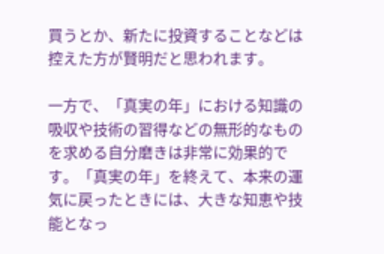買うとか、新たに投資することなどは控えた方が賢明だと思われます。

一方で、「真実の年」における知識の吸収や技術の習得などの無形的なものを求める自分磨きは非常に効果的です。「真実の年」を終えて、本来の運気に戻ったときには、大きな知恵や技能となっ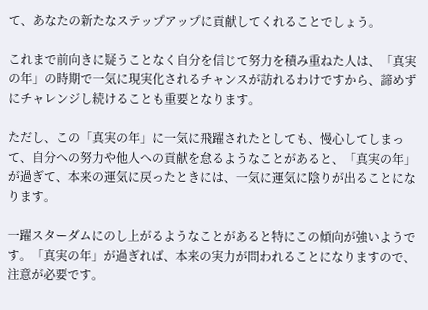て、あなたの新たなステップアップに貢献してくれることでしょう。

これまで前向きに疑うことなく自分を信じて努力を積み重ねた人は、「真実の年」の時期で一気に現実化されるチャンスが訪れるわけですから、諦めずにチャレンジし続けることも重要となります。

ただし、この「真実の年」に一気に飛躍されたとしても、慢心してしまって、自分への努力や他人への貢献を怠るようなことがあると、「真実の年」が過ぎて、本来の運気に戻ったときには、一気に運気に陰りが出ることになります。

一躍スターダムにのし上がるようなことがあると特にこの傾向が強いようです。「真実の年」が過ぎれば、本来の実力が問われることになりますので、注意が必要です。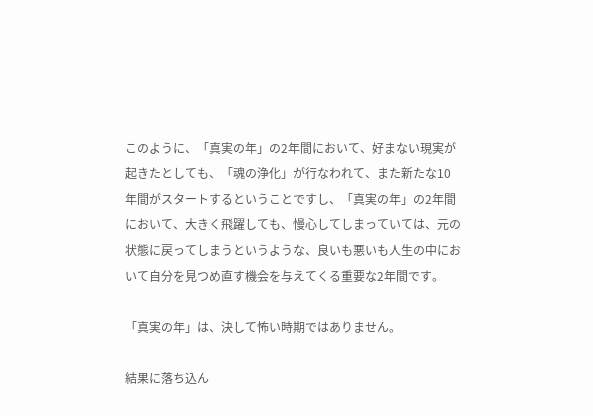このように、「真実の年」の2年間において、好まない現実が起きたとしても、「魂の浄化」が行なわれて、また新たな10年間がスタートするということですし、「真実の年」の2年間において、大きく飛躍しても、慢心してしまっていては、元の状態に戻ってしまうというような、良いも悪いも人生の中において自分を見つめ直す機会を与えてくる重要な2年間です。

「真実の年」は、決して怖い時期ではありません。

結果に落ち込ん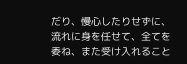だり、慢心したりせずに、流れに身を任せて、全てを委ね、また受け入れること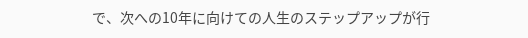で、次への10年に向けての人生のステップアップが行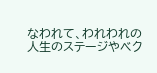なわれて、われわれの人生のステージやベク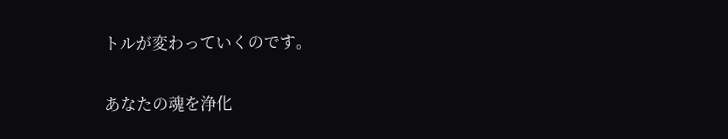トルが変わっていくのです。

あなたの魂を浄化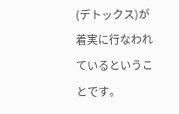(デトックス)が着実に行なわれているということです。